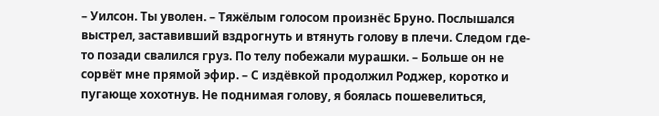– Уилсон. Ты уволен. – Тяжёлым голосом произнёс Бруно. Послышался выстрел, заставивший вздрогнуть и втянуть голову в плечи. Следом где-то позади свалился груз. По телу побежали мурашки. – Больше он не сорвёт мне прямой эфир. – С издёвкой продолжил Роджер, коротко и пугающе хохотнув. Не поднимая голову, я боялась пошевелиться,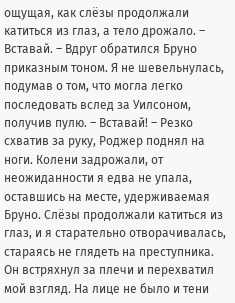ощущая, как слёзы продолжали катиться из глаз, а тело дрожало. – Вставай. – Вдруг обратился Бруно приказным тоном. Я не шевельнулась, подумав о том, что могла легко последовать вслед за Уилсоном, получив пулю. – Вставай! – Резко схватив за руку, Роджер поднял на ноги. Колени задрожали, от неожиданности я едва не упала, оставшись на месте, удерживаемая Бруно. Слёзы продолжали катиться из глаз, и я старательно отворачивалась, стараясь не глядеть на преступника. Он встряхнул за плечи и перехватил мой взгляд. На лице не было и тени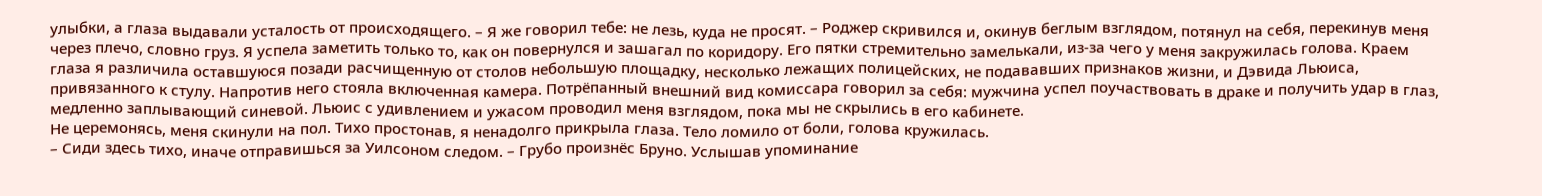улыбки, а глаза выдавали усталость от происходящего. – Я же говорил тебе: не лезь, куда не просят. – Роджер скривился и, окинув беглым взглядом, потянул на себя, перекинув меня через плечо, словно груз. Я успела заметить только то, как он повернулся и зашагал по коридору. Его пятки стремительно замелькали, из-за чего у меня закружилась голова. Краем глаза я различила оставшуюся позади расчищенную от столов небольшую площадку, несколько лежащих полицейских, не подававших признаков жизни, и Дэвида Льюиса, привязанного к стулу. Напротив него стояла включенная камера. Потрёпанный внешний вид комиссара говорил за себя: мужчина успел поучаствовать в драке и получить удар в глаз, медленно заплывающий синевой. Льюис с удивлением и ужасом проводил меня взглядом, пока мы не скрылись в его кабинете.
Не церемонясь, меня скинули на пол. Тихо простонав, я ненадолго прикрыла глаза. Тело ломило от боли, голова кружилась.
– Сиди здесь тихо, иначе отправишься за Уилсоном следом. – Грубо произнёс Бруно. Услышав упоминание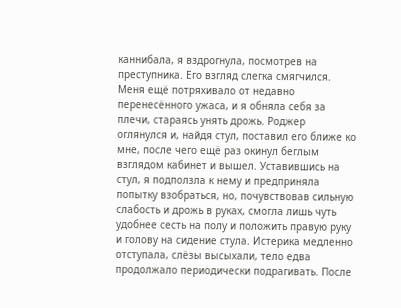каннибала, я вздрогнула, посмотрев на преступника. Его взгляд слегка смягчился. Меня ещё потряхивало от недавно перенесённого ужаса, и я обняла себя за плечи, стараясь унять дрожь. Роджер оглянулся и, найдя стул, поставил его ближе ко мне, после чего ещё раз окинул беглым взглядом кабинет и вышел. Уставившись на стул, я подползла к нему и предприняла попытку взобраться, но, почувствовав сильную слабость и дрожь в руках, смогла лишь чуть удобнее сесть на полу и положить правую руку и голову на сидение стула. Истерика медленно отступала, слёзы высыхали, тело едва продолжало периодически подрагивать. После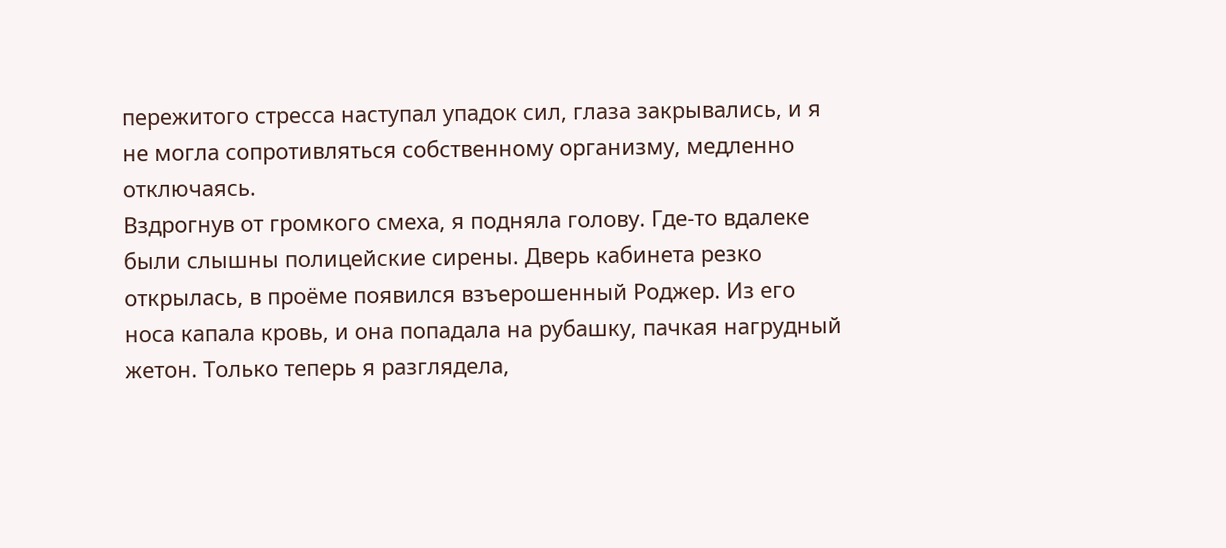пережитого стресса наступал упадок сил, глаза закрывались, и я не могла сопротивляться собственному организму, медленно отключаясь.
Вздрогнув от громкого смеха, я подняла голову. Где-то вдалеке были слышны полицейские сирены. Дверь кабинета резко открылась, в проёме появился взъерошенный Роджер. Из его носа капала кровь, и она попадала на рубашку, пачкая нагрудный жетон. Только теперь я разглядела,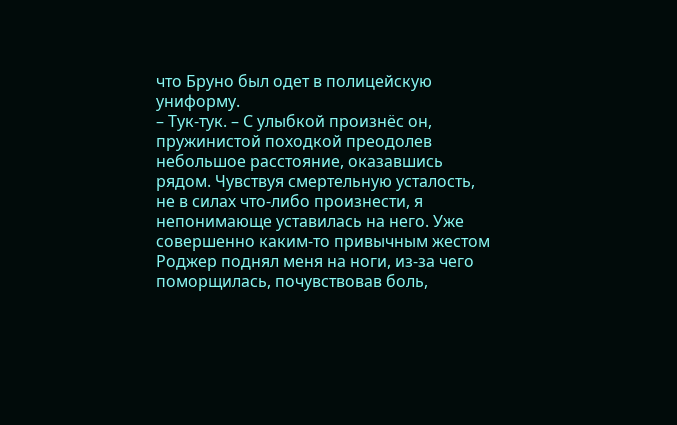что Бруно был одет в полицейскую униформу.
– Тук-тук. – С улыбкой произнёс он, пружинистой походкой преодолев небольшое расстояние, оказавшись рядом. Чувствуя смертельную усталость, не в силах что-либо произнести, я непонимающе уставилась на него. Уже совершенно каким-то привычным жестом Роджер поднял меня на ноги, из-за чего поморщилась, почувствовав боль,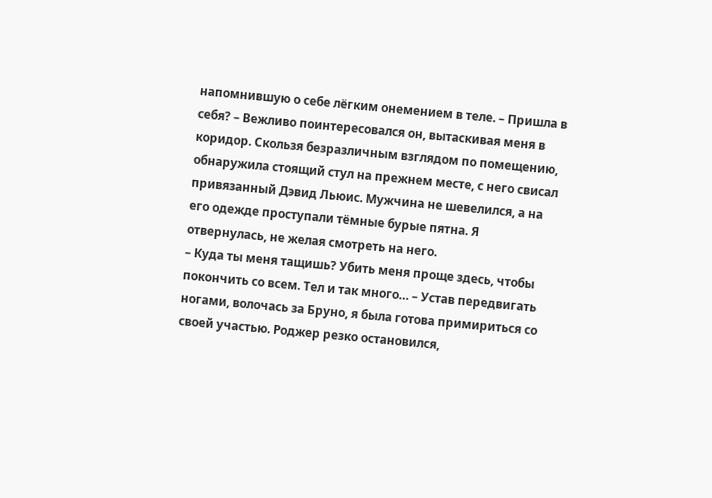напомнившую о себе лёгким онемением в теле. – Пришла в себя? – Вежливо поинтересовался он, вытаскивая меня в коридор. Скользя безразличным взглядом по помещению, обнаружила стоящий стул на прежнем месте, с него свисал привязанный Дэвид Льюис. Мужчина не шевелился, а на его одежде проступали тёмные бурые пятна. Я отвернулась, не желая смотреть на него.
– Куда ты меня тащишь? Убить меня проще здесь, чтобы покончить со всем. Тел и так много… – Устав передвигать ногами, волочась за Бруно, я была готова примириться со своей участью. Роджер резко остановился,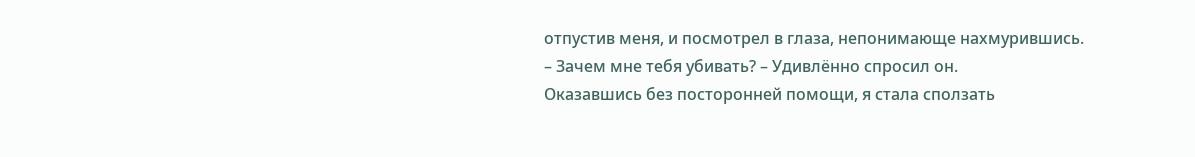отпустив меня, и посмотрел в глаза, непонимающе нахмурившись.
– Зачем мне тебя убивать? – Удивлённо спросил он.
Оказавшись без посторонней помощи, я стала сползать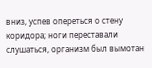вниз, успев опереться о стену коридора; ноги переставали слушаться, организм был вымотан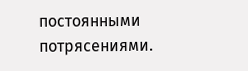постоянными потрясениями.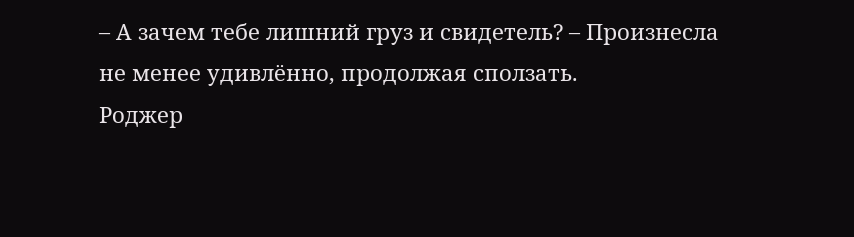– А зачем тебе лишний груз и свидетель? – Произнесла не менее удивлённо, продолжая сползать.
Роджер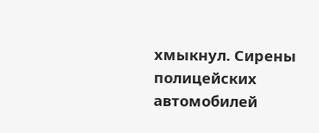хмыкнул. Сирены полицейских автомобилей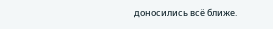доносились всё ближе.